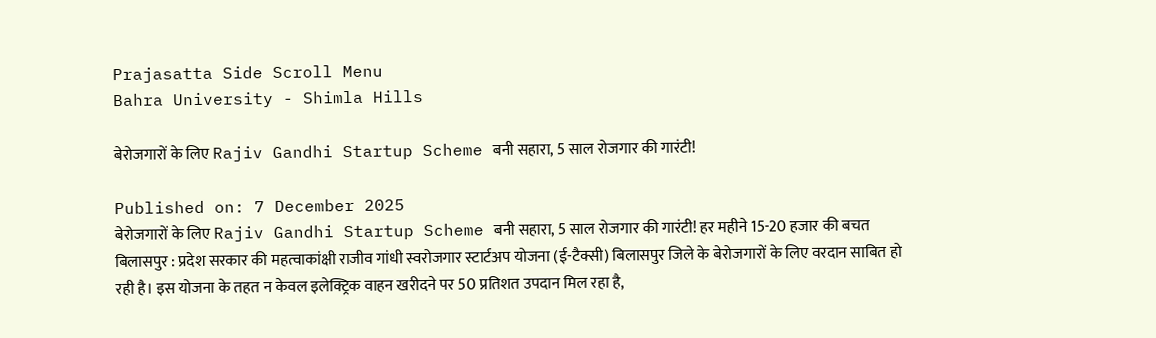Prajasatta Side Scroll Menu
Bahra University - Shimla Hills

बेरोजगारों के लिए Rajiv Gandhi Startup Scheme बनी सहारा, 5 साल रोजगार की गारंटी!

Published on: 7 December 2025
बेरोजगारों के लिए Rajiv Gandhi Startup Scheme बनी सहारा, 5 साल रोजगार की गारंटी! हर महीने 15-20 हजार की बचत बिलासपुर : प्रदेश सरकार की महत्वाकांक्षी राजीव गांधी स्वरोजगार स्टार्टअप योजना (ई-टैक्सी) बिलासपुर जिले के बेरोजगारों के लिए वरदान साबित हो रही है। इस योजना के तहत न केवल इलेक्ट्रिक वाहन खरीदने पर 50 प्रतिशत उपदान मिल रहा है,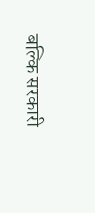बल्कि सरकारी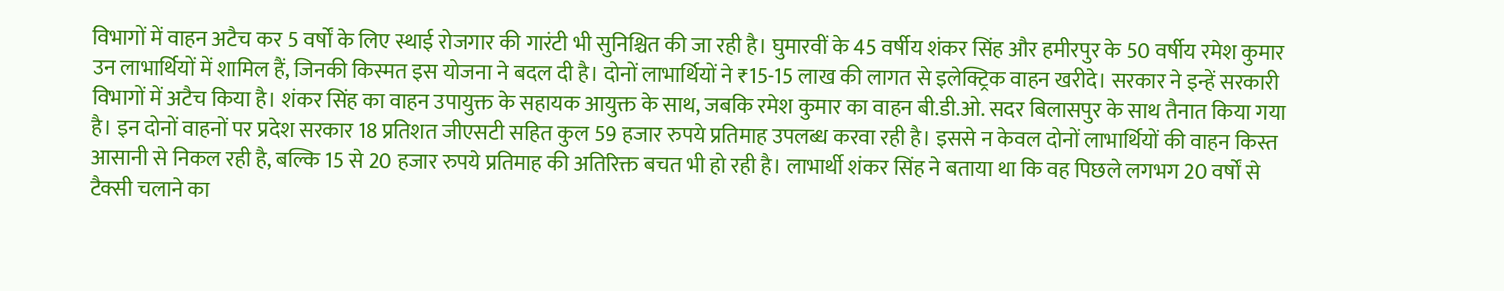विभागों में वाहन अटैच कर 5 वर्षों के लिए स्थाई रोजगार की गारंटी भी सुनिश्चित की जा रही है। घुमारवीं के 45 वर्षीय शंकर सिंह और हमीरपुर के 50 वर्षीय रमेश कुमार उन लाभार्थियों में शामिल हैं, जिनकी किस्मत इस योजना ने बदल दी है। दोनों लाभार्थियों ने ₹15-15 लाख की लागत से इलेक्ट्रिक वाहन खरीदे। सरकार ने इन्हें सरकारी विभागों में अटैच किया है। शंकर सिंह का वाहन उपायुक्त के सहायक आयुक्त के साथ, जबकि रमेश कुमार का वाहन बी.डी.ओ. सदर बिलासपुर के साथ तैनात किया गया है। इन दोनों वाहनों पर प्रदेश सरकार 18 प्रतिशत जीएसटी सहित कुल 59 हजार रुपये प्रतिमाह उपलब्ध करवा रही है। इससे न केवल दोनों लाभार्थियों की वाहन किस्त आसानी से निकल रही है, बल्कि 15 से 20 हजार रुपये प्रतिमाह की अतिरिक्त बचत भी हो रही है। लाभार्थी शंकर सिंह ने बताया था कि वह पिछले लगभग 20 वर्षों से टैक्सी चलाने का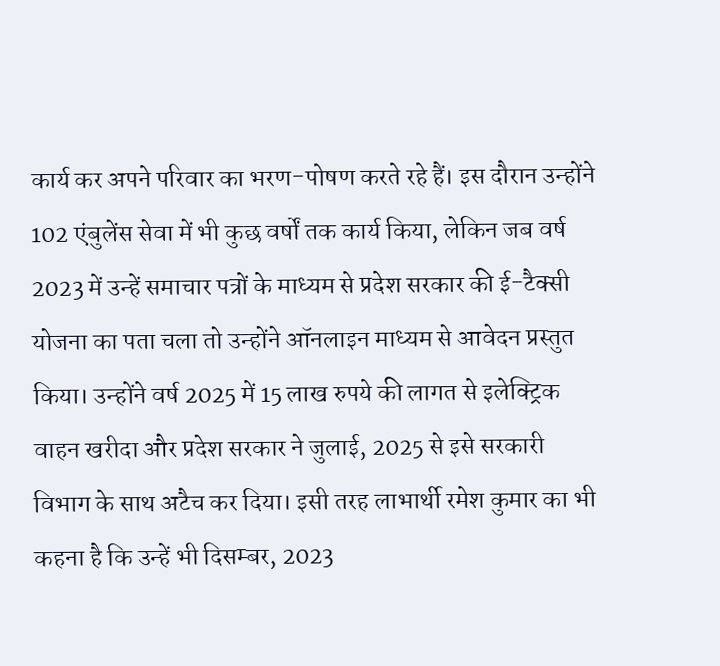कार्य कर अपने परिवार का भरण-पोषण करते रहे हैं। इस दौरान उन्होंने 102 एंबुलेंस सेवा में भी कुछ वर्षों तक कार्य किया, लेकिन जब वर्ष 2023 में उन्हें समाचार पत्रों के माध्यम से प्रदेश सरकार की ई-टैक्सी योजना का पता चला तो उन्होंने ऑनलाइन माध्यम से आवेदन प्रस्तुत किया। उन्होंने वर्ष 2025 में 15 लाख रुपये की लागत से इलेक्ट्रिक वाहन खरीदा और प्रदेश सरकार ने जुलाई, 2025 से इसे सरकारी विभाग के साथ अटैच कर दिया। इसी तरह लाभार्थी रमेश कुमार का भी कहना है कि उन्हें भी दिसम्बर, 2023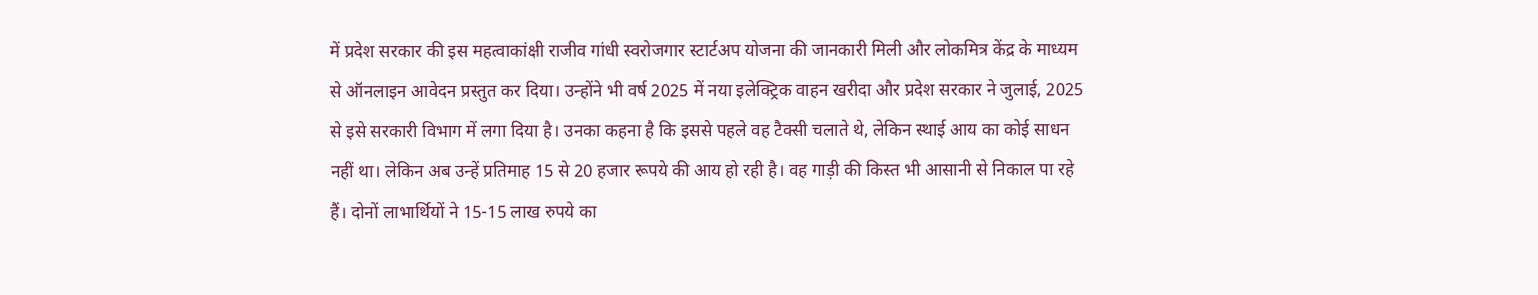में प्रदेश सरकार की इस महत्वाकांक्षी राजीव गांधी स्वरोजगार स्टार्टअप योजना की जानकारी मिली और लोकमित्र केंद्र के माध्यम से ऑनलाइन आवेदन प्रस्तुत कर दिया। उन्होंने भी वर्ष 2025 में नया इलेक्ट्रिक वाहन खरीदा और प्रदेश सरकार ने जुलाई, 2025 से इसे सरकारी विभाग में लगा दिया है। उनका कहना है कि इससे पहले वह टैक्सी चलाते थे, लेकिन स्थाई आय का कोई साधन नहीं था। लेकिन अब उन्हें प्रतिमाह 15 से 20 हजार रूपये की आय हो रही है। वह गाड़ी की किस्त भी आसानी से निकाल पा रहे हैं। दोनों लाभार्थियों ने 15-15 लाख रुपये का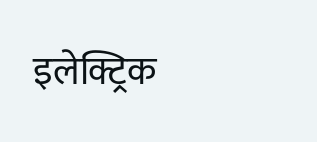इलेक्ट्रिक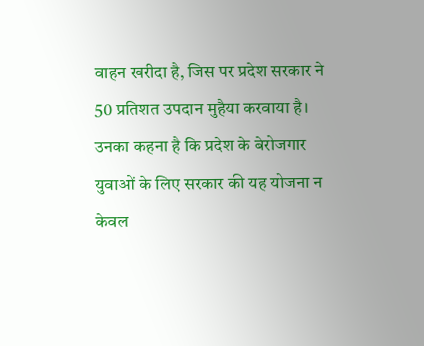वाहन खरीदा है, जिस पर प्रदेश सरकार ने 50 प्रतिशत उपदान मुहैया करवाया है। उनका कहना है कि प्रदेश के बेरोजगार युवाओं के लिए सरकार की यह योजना न केवल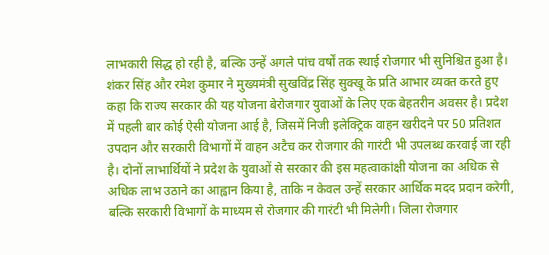लाभकारी सिद्ध हो रही है, बल्कि उन्हें अगले पांच वर्षों तक स्थाई रोजगार भी सुनिश्चित हुआ है। शंकर सिंह और रमेश कुमार ने मुख्यमंत्री सुखविंद्र सिंह सुक्खू के प्रति आभार व्यक्त करते हुए कहा कि राज्य सरकार की यह योजना बेरोजगार युवाओं के लिए एक बेहतरीन अवसर है। प्रदेश में पहली बार कोई ऐसी योजना आई है, जिसमें निजी इलेक्ट्रिक वाहन खरीदने पर 50 प्रतिशत उपदान और सरकारी विभागों में वाहन अटैच कर रोजगार की गारंटी भी उपलब्ध करवाई जा रही है। दोनों लाभार्थियों ने प्रदेश के युवाओं से सरकार की इस महत्वाकांक्षी योजना का अधिक से अधिक लाभ उठाने का आह्वान किया है, ताकि न केवल उन्हें सरकार आर्थिक मदद प्रदान करेगी, बल्कि सरकारी विभागों के माध्यम से रोजगार की गारंटी भी मिलेगी। जिला रोजगार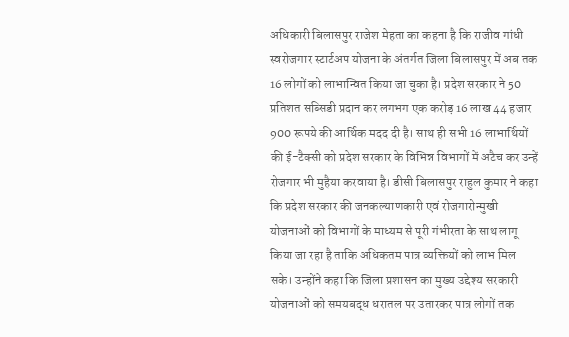अधिकारी बिलासपुर राजेश मेहता का कहना है कि राजीव गांधी स्वरोजगार स्टार्टअप योजना के अंतर्गत जिला बिलासपुर में अब तक 16 लोगों को लाभान्वित किया जा चुका है। प्रदेश सरकार ने 50 प्रतिशत सब्सिडी प्रदान कर लगभग एक करोड़ 16 लाख 44 हजार 900 रूपये की आर्थिक मदद दी है। साथ ही सभी 16 लाभार्थियों की ई-टैक्सी को प्रदेश सरकार के विभिन्न विभागों में अटैच कर उन्हें रोजगार भी मुहैया करवाया है। डीसी बिलासपुर राहुल कुमार ने कहा कि प्रदेश सरकार की जनकल्याणकारी एवं रोजगारोन्मुखी योजनाओं को विभागों के माध्यम से पूरी गंभीरता के साथ लागू किया जा रहा है ताकि अधिकतम पात्र व्यक्तियों को लाभ मिल सके। उन्होंने कहा कि जिला प्रशासन का मुख्य उद्देश्य सरकारी योजनाओं को समयबद्ध धरातल पर उतारकर पात्र लोगों तक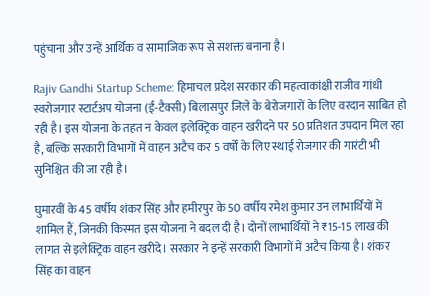पहुंचाना और उन्हें आर्थिक व सामाजिक रूप से सशक्त बनाना है।

Rajiv Gandhi Startup Scheme: हिमाचल प्रदेश सरकार की महत्वाकांक्षी राजीव गांधी स्वरोजगार स्टार्टअप योजना (ई-टैक्सी) बिलासपुर जिले के बेरोजगारों के लिए वरदान साबित हो रही है। इस योजना के तहत न केवल इलेक्ट्रिक वाहन खरीदने पर 50 प्रतिशत उपदान मिल रहा है, बल्कि सरकारी विभागों में वाहन अटैच कर 5 वर्षों के लिए स्थाई रोजगार की गारंटी भी सुनिश्चित की जा रही है।

घुमारवीं के 45 वर्षीय शंकर सिंह और हमीरपुर के 50 वर्षीय रमेश कुमार उन लाभार्थियों में शामिल हैं, जिनकी किस्मत इस योजना ने बदल दी है। दोनों लाभार्थियों ने ₹15-15 लाख की लागत से इलेक्ट्रिक वाहन खरीदे। सरकार ने इन्हें सरकारी विभागों में अटैच किया है। शंकर सिंह का वाहन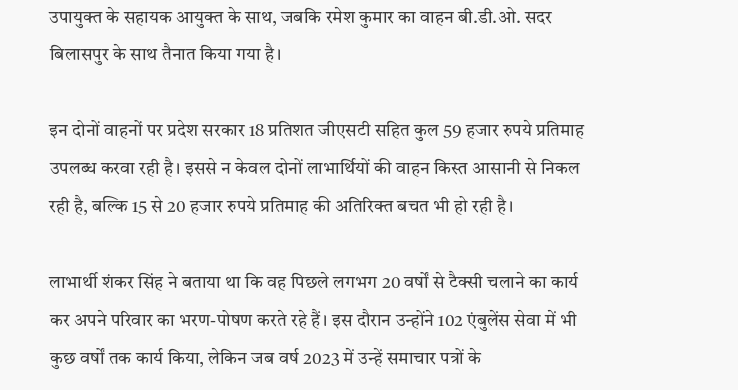उपायुक्त के सहायक आयुक्त के साथ, जबकि रमेश कुमार का वाहन बी.डी.ओ. सदर बिलासपुर के साथ तैनात किया गया है।

इन दोनों वाहनों पर प्रदेश सरकार 18 प्रतिशत जीएसटी सहित कुल 59 हजार रुपये प्रतिमाह उपलब्ध करवा रही है। इससे न केवल दोनों लाभार्थियों की वाहन किस्त आसानी से निकल रही है, बल्कि 15 से 20 हजार रुपये प्रतिमाह की अतिरिक्त बचत भी हो रही है।

लाभार्थी शंकर सिंह ने बताया था कि वह पिछले लगभग 20 वर्षों से टैक्सी चलाने का कार्य कर अपने परिवार का भरण-पोषण करते रहे हैं। इस दौरान उन्होंने 102 एंबुलेंस सेवा में भी कुछ वर्षों तक कार्य किया, लेकिन जब वर्ष 2023 में उन्हें समाचार पत्रों के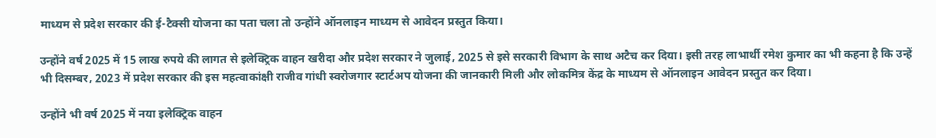माध्यम से प्रदेश सरकार की ई-टैक्सी योजना का पता चला तो उन्होंने ऑनलाइन माध्यम से आवेदन प्रस्तुत किया।

उन्होंने वर्ष 2025 में 15 लाख रुपये की लागत से इलेक्ट्रिक वाहन खरीदा और प्रदेश सरकार ने जुलाई, 2025 से इसे सरकारी विभाग के साथ अटैच कर दिया। इसी तरह लाभार्थी रमेश कुमार का भी कहना है कि उन्हें भी दिसम्बर, 2023 में प्रदेश सरकार की इस महत्वाकांक्षी राजीव गांधी स्वरोजगार स्टार्टअप योजना की जानकारी मिली और लोकमित्र केंद्र के माध्यम से ऑनलाइन आवेदन प्रस्तुत कर दिया।

उन्होंने भी वर्ष 2025 में नया इलेक्ट्रिक वाहन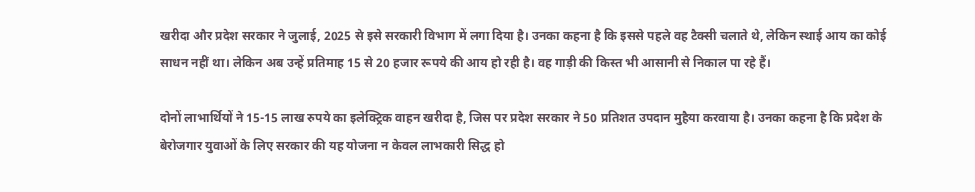खरीदा और प्रदेश सरकार ने जुलाई, 2025 से इसे सरकारी विभाग में लगा दिया है। उनका कहना है कि इससे पहले वह टैक्सी चलाते थे, लेकिन स्थाई आय का कोई साधन नहीं था। लेकिन अब उन्हें प्रतिमाह 15 से 20 हजार रूपये की आय हो रही है। वह गाड़ी की किस्त भी आसानी से निकाल पा रहे हैं।

दोनों लाभार्थियों ने 15-15 लाख रुपये का इलेक्ट्रिक वाहन खरीदा है, जिस पर प्रदेश सरकार ने 50 प्रतिशत उपदान मुहैया करवाया है। उनका कहना है कि प्रदेश के बेरोजगार युवाओं के लिए सरकार की यह योजना न केवल लाभकारी सिद्ध हो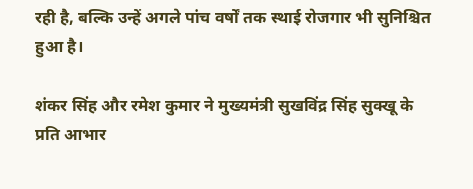रही है, बल्कि उन्हें अगले पांच वर्षों तक स्थाई रोजगार भी सुनिश्चित हुआ है।

शंकर सिंह और रमेश कुमार ने मुख्यमंत्री सुखविंद्र सिंह सुक्खू के प्रति आभार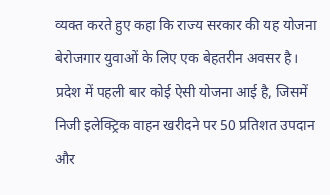व्यक्त करते हुए कहा कि राज्य सरकार की यह योजना बेरोजगार युवाओं के लिए एक बेहतरीन अवसर है। प्रदेश में पहली बार कोई ऐसी योजना आई है, जिसमें निजी इलेक्ट्रिक वाहन खरीदने पर 50 प्रतिशत उपदान और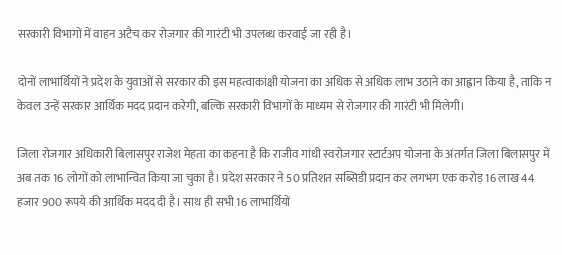सरकारी विभागों में वाहन अटैच कर रोजगार की गारंटी भी उपलब्ध करवाई जा रही है।

दोनों लाभार्थियों ने प्रदेश के युवाओं से सरकार की इस महत्वाकांक्षी योजना का अधिक से अधिक लाभ उठाने का आह्वान किया है, ताकि न केवल उन्हें सरकार आर्थिक मदद प्रदान करेगी, बल्कि सरकारी विभागों के माध्यम से रोजगार की गारंटी भी मिलेगी।

जिला रोजगार अधिकारी बिलासपुर राजेश मेहता का कहना है कि राजीव गांधी स्वरोजगार स्टार्टअप योजना के अंतर्गत जिला बिलासपुर में अब तक 16 लोगों को लाभान्वित किया जा चुका है। प्रदेश सरकार ने 50 प्रतिशत सब्सिडी प्रदान कर लगभग एक करोड़ 16 लाख 44 हजार 900 रूपये की आर्थिक मदद दी है। साथ ही सभी 16 लाभार्थियों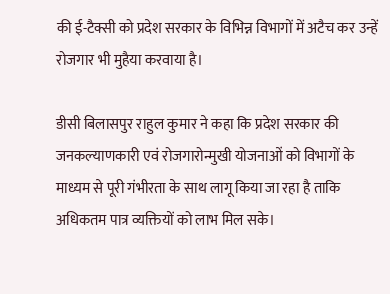की ई-टैक्सी को प्रदेश सरकार के विभिन्न विभागों में अटैच कर उन्हें रोजगार भी मुहैया करवाया है।

डीसी बिलासपुर राहुल कुमार ने कहा कि प्रदेश सरकार की जनकल्याणकारी एवं रोजगारोन्मुखी योजनाओं को विभागों के माध्यम से पूरी गंभीरता के साथ लागू किया जा रहा है ताकि अधिकतम पात्र व्यक्तियों को लाभ मिल सके।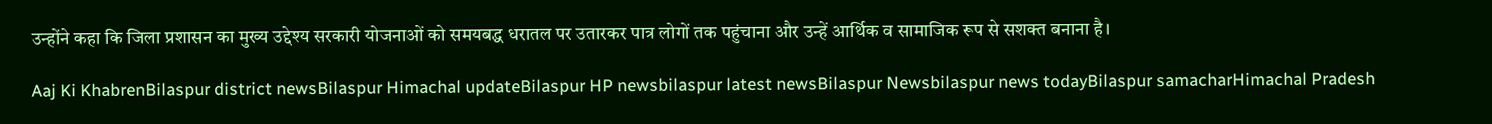उन्होंने कहा कि जिला प्रशासन का मुख्य उद्देश्य सरकारी योजनाओं को समयबद्ध धरातल पर उतारकर पात्र लोगों तक पहुंचाना और उन्हें आर्थिक व सामाजिक रूप से सशक्त बनाना है।

Aaj Ki KhabrenBilaspur district newsBilaspur Himachal updateBilaspur HP newsbilaspur latest newsBilaspur Newsbilaspur news todayBilaspur samacharHimachal Pradesh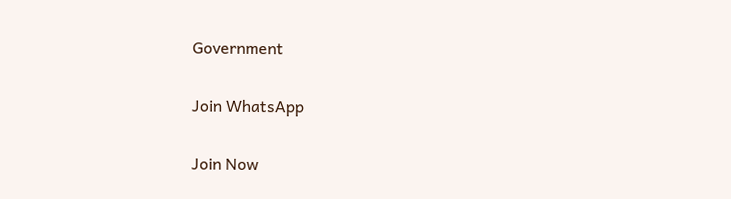Government

Join WhatsApp

Join Now